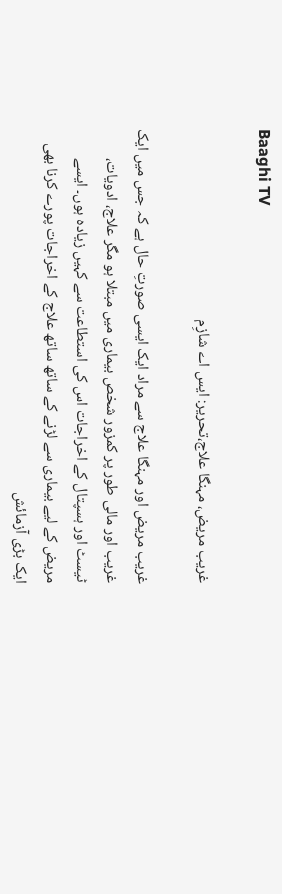Baaghi TV

غریب مریض، مہنگا علاج،تحریر: ایس اے شازِم

غریب مریض اور مہنگا علاج سے مراد ایک ایسی صورتِ حال ہے کہ جس میں ایک غریب اور مالی طور پر کمزور شخص بیماری میں مبتلا ہو مگر علاج، ادویات، ٹیسٹ اور ہسپتال کے اخراجات اس کی استطاعت سے کہیں زیادہ ہوں۔ ایسے مریض کے لیے بیماری سے لڑنے کے ساتھ ساتھ علاج کے اخراجات پورے کرنا بھی ایک بڑی آزمائش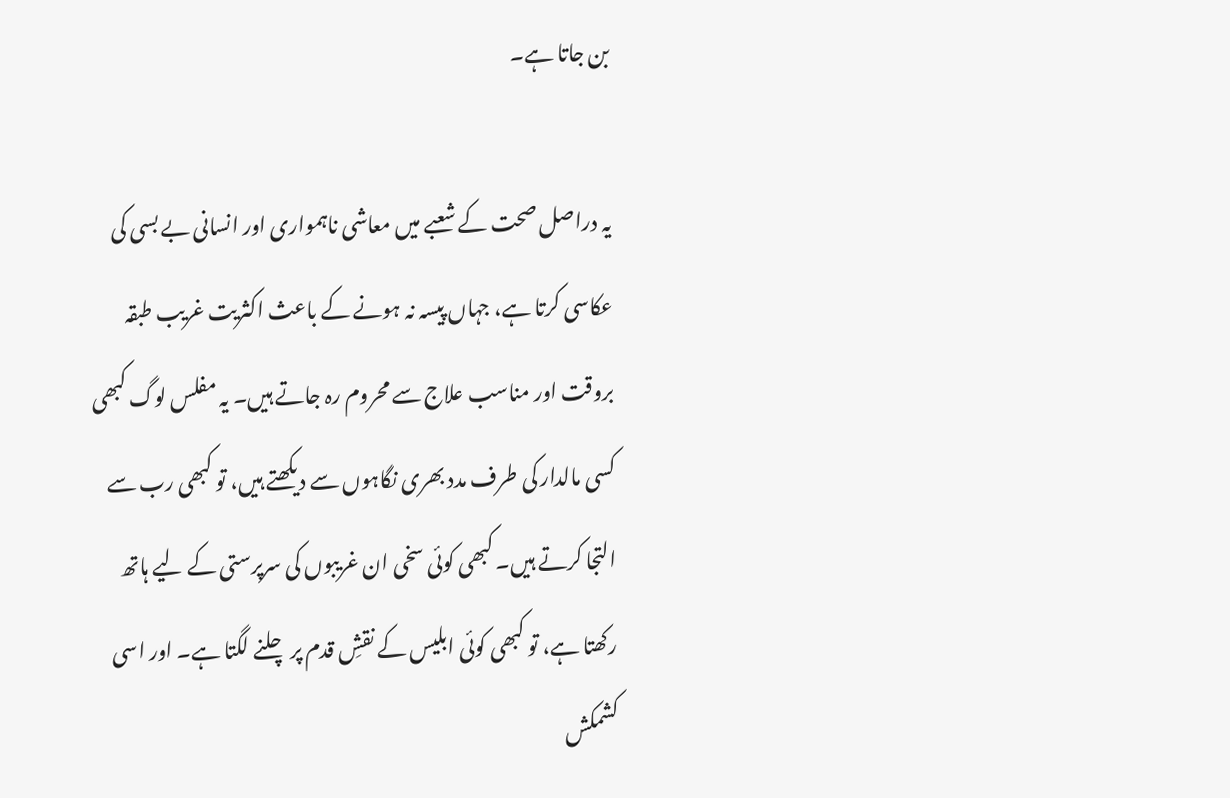بن جاتا ہے۔

یہ دراصل صحت کے شعبے میں معاشی ناہمواری اور انسانی بے بسی کی عکاسی کرتا ہے، جہاں پیسہ نہ ہونے کے باعث اکثریت غریب طبقہ بروقت اور مناسب علاج سے محروم رہ جاتے ہیں۔ یہ مفلس لوگ کبھی کسی مالدار کی طرف مدد بھری نگاہوں سے دیکھتے ہیں، تو کبھی رب سے التجا کرتے ہیں۔ کبھی کوئی سخی ان غریبوں کی سرپرستی کے لیے ہاتھ رکھتا ہے، تو کبھی کوئی ابلیس کے نقشِ قدم پر چلنے لگتا ہے۔ اور اسی کشمکش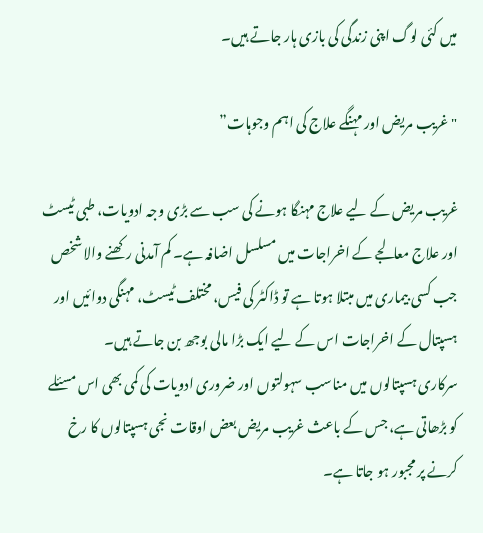میں کئی لوگ اپنی زندگی کی بازی ہار جاتے ہیں۔

"غریب مریض اور مہنگے علاج کی اہم وجوہات”

غریب مریض کے لیے علاج مہنگا ہونے کی سب سے بڑی وجہ ادویات، طبی ٹیسٹ اور علاج معالجے کے اخراجات میں مسلسل اضافہ ہے۔ کم آمدنی رکھنے والا شخص جب کسی بیماری میں مبتلا ہوتا ہے تو ڈاکٹر کی فیس، مختلف ٹیسٹ، مہنگی دوائیں اور ہسپتال کے اخراجات اس کے لیے ایک بڑا مالی بوجھ بن جاتے ہیں۔
سرکاری ہسپتالوں میں مناسب سہولتوں اور ضروری ادویات کی کمی بھی اس مسئلے کو بڑھاتی ہے، جس کے باعث غریب مریض بعض اوقات نجی ہسپتالوں کا رخ کرنے پر مجبور ہو جاتا ہے۔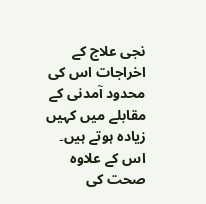نجی علاج کے اخراجات اس کی محدود آمدنی کے مقابلے میں کہیں زیادہ ہوتے ہیں۔ اس کے علاوہ صحت کی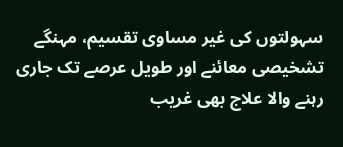سہولتوں کی غیر مساوی تقسیم، مہنگے تشخیصی معائنے اور طویل عرصے تک جاری رہنے والا علاج بھی غریب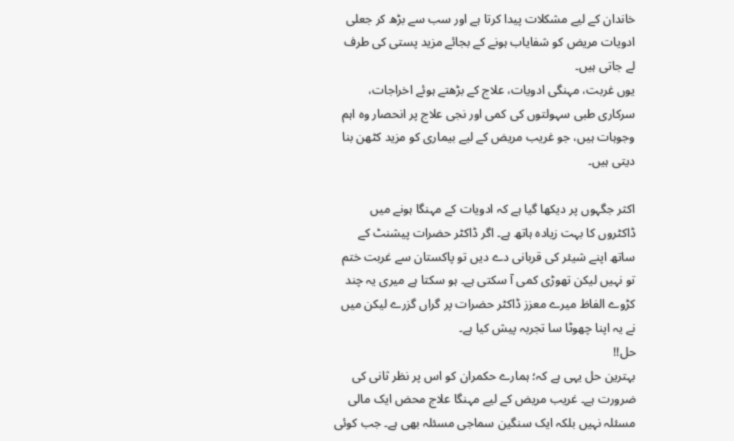خاندان کے لیے مشکلات پیدا کرتا ہے اور سب سے بڑھ کر جعلی ادویات مریض کو شفایاب ہونے کے بجائے مزید پستی کی طرف لے جاتی ہیں۔
یوں غربت، مہنگی ادویات، علاج کے بڑھتے ہوئے اخراجات، سرکاری طبی سہولتوں کی کمی اور نجی علاج پر انحصار وہ اہم وجوہات ہیں، جو غریب مریض کے لیے بیماری کو مزید کٹھن بنا دیتی ہیں۔

اکثر جگہوں پر دیکھا گیا ہے کہ ادویات کے مہنگا ہونے میں ڈاکٹروں کا بہت زیادہ ہاتھ ہے۔ اگر ڈاکٹر حضرات پیشنٹ کے ساتھ اپنے شیئر کی قربانی دے دیں تو پاکستان سے غربت ختم تو نہیں لیکن تھوڑی کمی آ سکتی ہے۔ ہو سکتا ہے میری یہ چند کڑوے الفاظ میرے معزز ڈاکٹر حضرات پر گراں گزرے لیکن میں نے یہ اپنا چھوٹا سا تجربہ پیش کیا ہے۔
حل!!
بہترین حل یہی ہے کہ؛ ہمارے حکمران کو اس پر نظر ثانی کی ضرورت ہے۔ غریب مریض کے لیے مہنگا علاج محض ایک مالی مسئلہ نہیں بلکہ ایک سنگین سماجی مسئلہ بھی ہے۔ جب کوئی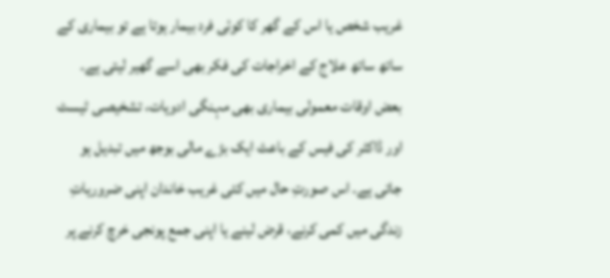غریب شخص یا اس کے گھر کا کوئی فرد بیمار ہوتا ہے تو بیماری کے ساتھ ساتھ علاج کے اخراجات کی فکر بھی اسے گھیر لیتی ہے۔ بعض اوقات معمولی بیماری بھی مہنگی ادویات، تشخیصی ٹیسٹ اور ڈاکٹر کی فیس کے باعث ایک بڑے مالی بوجھ میں تبدیل ہو جاتی ہے۔ اس صورتِ حال میں کئی غریب خاندان اپنی ضروریاتِ زندگی میں کمی کرنے، قرض لینے یا اپنی جمع پونجی خرچ کرنے پر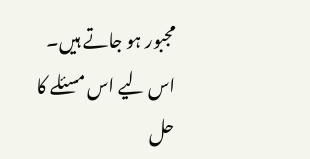مجبور ہو جاتے ہیں۔ اس لیے اس مسئلے کا حل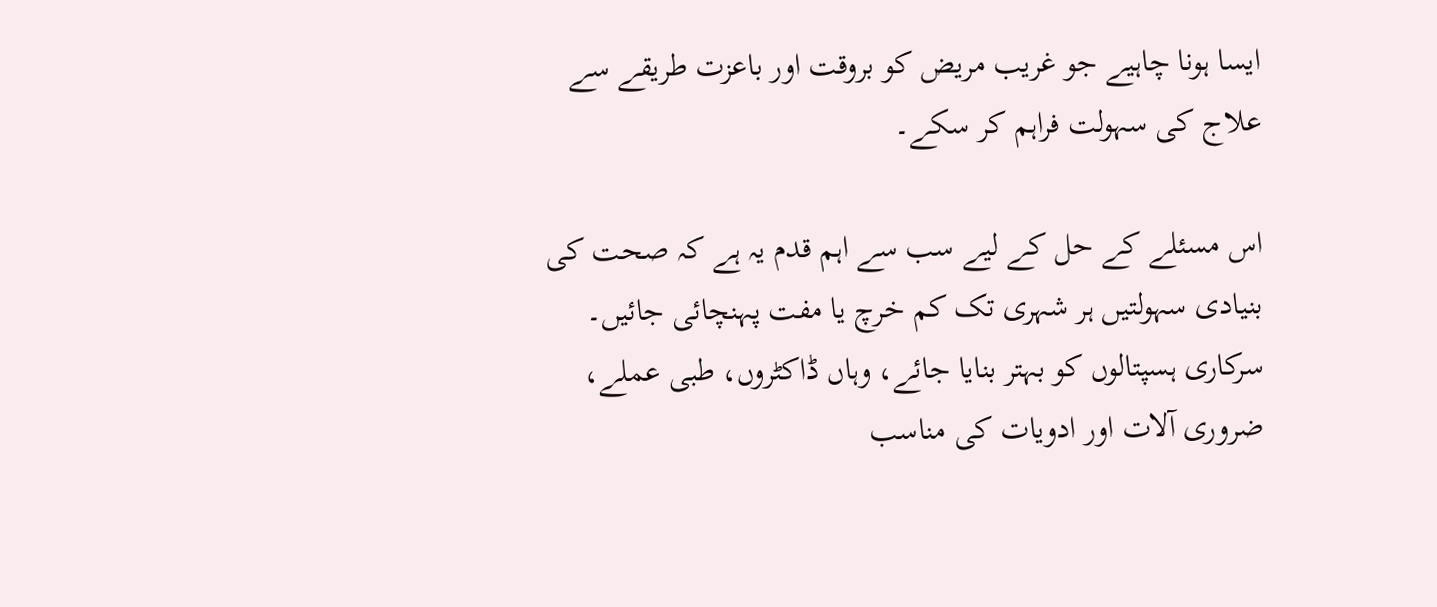ایسا ہونا چاہیے جو غریب مریض کو بروقت اور باعزت طریقے سے علاج کی سہولت فراہم کر سکے۔

اس مسئلے کے حل کے لیے سب سے اہم قدم یہ ہے کہ صحت کی بنیادی سہولتیں ہر شہری تک کم خرچ یا مفت پہنچائی جائیں۔ سرکاری ہسپتالوں کو بہتر بنایا جائے، وہاں ڈاکٹروں، طبی عملے، ضروری آلات اور ادویات کی مناسب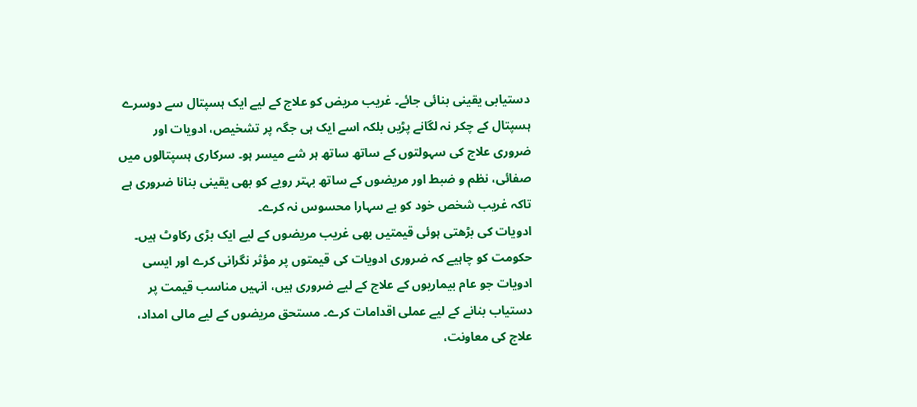دستیابی یقینی بنائی جائے۔ غریب مریض کو علاج کے لیے ایک ہسپتال سے دوسرے ہسپتال کے چکر نہ لگانے پڑیں بلکہ اسے ایک ہی جگہ پر تشخیص، ادویات اور ضروری علاج کی سہولتوں کے ساتھ ساتھ ہر شے میسر ہو۔ سرکاری ہسپتالوں میں صفائی، نظم و ضبط اور مریضوں کے ساتھ بہتر رویے کو بھی یقینی بنانا ضروری ہے تاکہ غریب شخص خود کو بے سہارا محسوس نہ کرے۔
ادویات کی بڑھتی ہوئی قیمتیں بھی غریب مریضوں کے لیے ایک بڑی رکاوٹ ہیں۔ حکومت کو چاہیے کہ ضروری ادویات کی قیمتوں پر مؤثر نگرانی کرے اور ایسی ادویات جو عام بیماریوں کے علاج کے لیے ضروری ہیں، انہیں مناسب قیمت پر دستیاب بنانے کے لیے عملی اقدامات کرے۔ مستحق مریضوں کے لیے مالی امداد، علاج کی معاونت،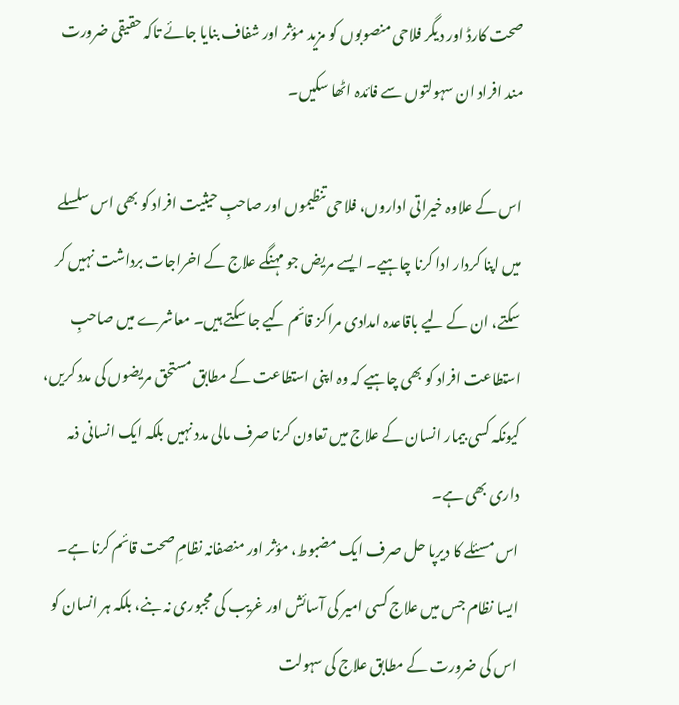صحت کارڈ اور دیگر فلاحی منصوبوں کو مزید مؤثر اور شفاف بنایا جائے تاکہ حقیقی ضرورت مند افراد ان سہولتوں سے فائدہ اٹھا سکیں۔

اس کے علاوہ خیراتی اداروں، فلاحی تنظیموں اور صاحبِ حیثیت افراد کو بھی اس سلسلے میں اپنا کردار ادا کرنا چاہیے۔ ایسے مریض جو مہنگے علاج کے اخراجات برداشت نہیں کر سکتے، ان کے لیے باقاعدہ امدادی مراکز قائم کیے جا سکتے ہیں۔ معاشرے میں صاحبِ استطاعت افراد کو بھی چاہیے کہ وہ اپنی استطاعت کے مطابق مستحق مریضوں کی مدد کریں، کیونکہ کسی بیمار انسان کے علاج میں تعاون کرنا صرف مالی مدد نہیں بلکہ ایک انسانی ذمہ داری بھی ہے۔
اس مسئلے کا دیرپا حل صرف ایک مضبوط، مؤثر اور منصفانہ نظامِ صحت قائم کرنا ہے۔ ایسا نظام جس میں علاج کسی امیر کی آسائش اور غریب کی مجبوری نہ بنے، بلکہ ہر انسان کو اس کی ضرورت کے مطابق علاج کی سہولت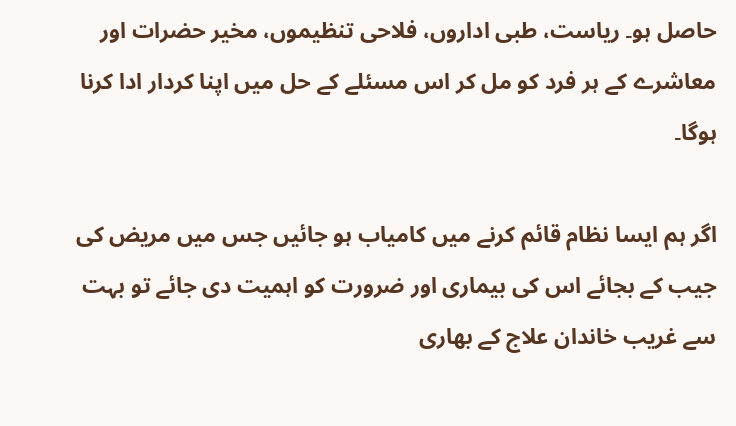حاصل ہو۔ ریاست، طبی اداروں، فلاحی تنظیموں، مخیر حضرات اور معاشرے کے ہر فرد کو مل کر اس مسئلے کے حل میں اپنا کردار ادا کرنا ہوگا۔

اگر ہم ایسا نظام قائم کرنے میں کامیاب ہو جائیں جس میں مریض کی جیب کے بجائے اس کی بیماری اور ضرورت کو اہمیت دی جائے تو بہت سے غریب خاندان علاج کے بھاری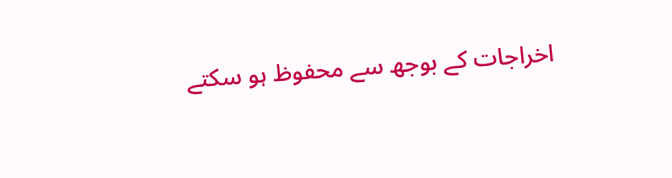اخراجات کے بوجھ سے محفوظ ہو سکتے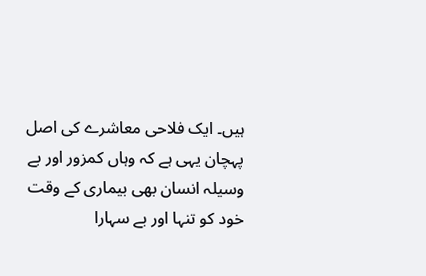ہیں۔ ایک فلاحی معاشرے کی اصل پہچان یہی ہے کہ وہاں کمزور اور بے وسیلہ انسان بھی بیماری کے وقت خود کو تنہا اور بے سہارا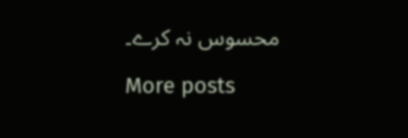محسوس نہ کرے۔

More posts